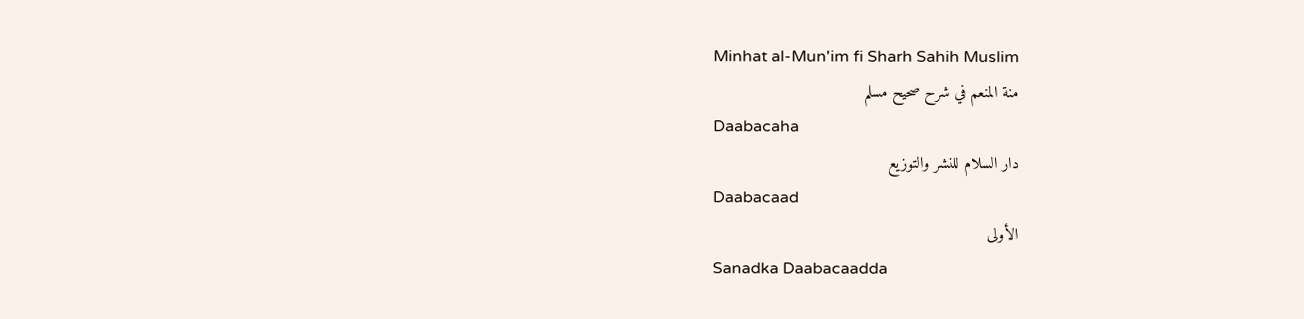Minhat al-Mun'im fi Sharh Sahih Muslim
منة المنعم في شرح صحيح مسلم
Daabacaha
دار السلام للنشر والتوزيع
Daabacaad
الأولى
Sanadka Daabacaadda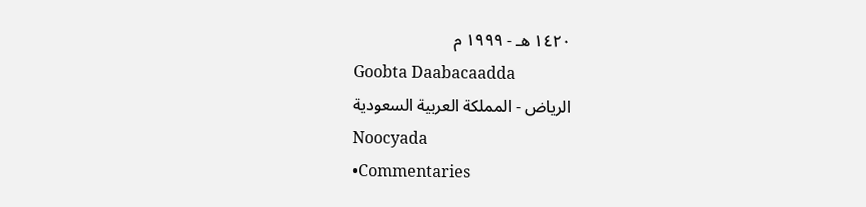١٤٢٠ هـ - ١٩٩٩ م
Goobta Daabacaadda
الرياض - المملكة العربية السعودية
Noocyada
•Commentaries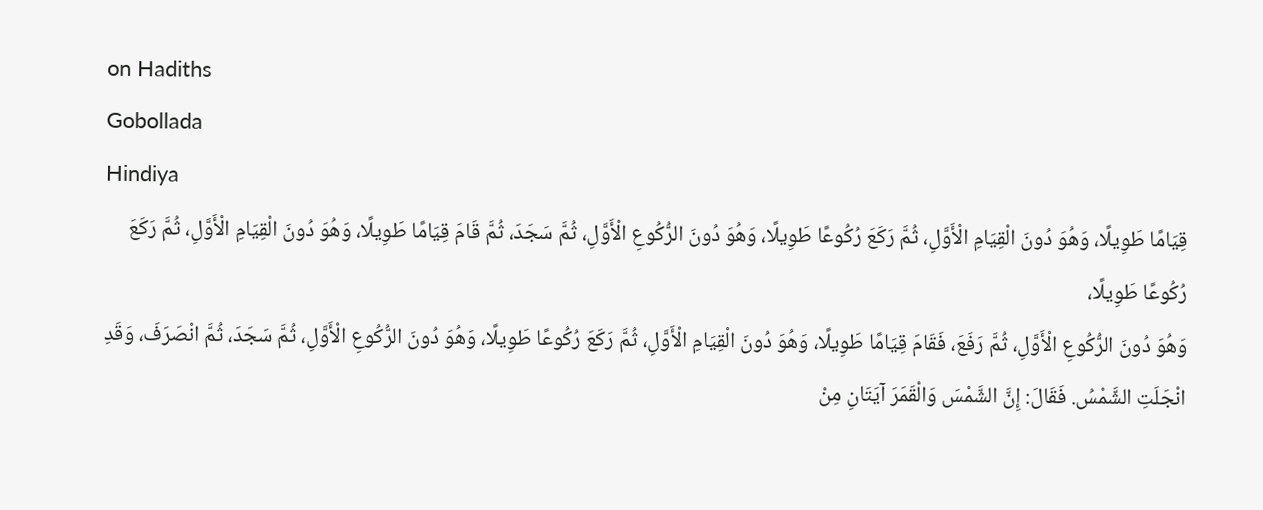on Hadiths
Gobollada
Hindiya
قِيَامًا طَوِيلًا، وَهُوَ دُونَ الْقِيَامِ الْأَوَّلِ، ثُمَّ رَكَعَ رُكُوعًا طَوِيلًا، وَهُوَ دُونَ الرُّكُوعِ الْأَوَّلِ، ثُمَّ سَجَدَ، ثُمَّ قَامَ قِيَامًا طَوِيلًا، وَهُوَ دُونَ الْقِيَامِ الْأَوَّلِ، ثُمَّ رَكَعَ رُكُوعًا طَوِيلًا،
وَهُوَ دُونَ الرُّكُوعِ الْأَوَّلِ، ثُمَّ رَفَعَ، فَقَامَ قِيَامًا طَوِيلًا، وَهُوَ دُونَ الْقِيَامِ الْأَوَّلِ، ثُمَّ رَكَعَ رُكُوعًا طَوِيلًا، وَهُوَ دُونَ الرُّكُوعِ الْأَوَّلِ، ثُمَّ سَجَدَ، ثُمَّ انْصَرَفَ، وَقَدِ انْجَلَتِ الشَّمْسُ. فَقَالَ: إِنَّ الشَّمْسَ وَالْقَمَرَ آيَتَانِ مِنْ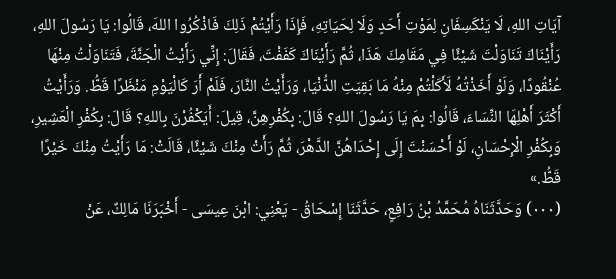آيَاتِ اللهِ، لَا يَنْكَسِفَانِ لِمَوْتِ أَحَدٍ وَلَا لِحَيَاتِهِ، فَإِذَا رَأَيْتُمْ ذَلِكَ فَاذْكُرُوا اللهَ، قَالُوا: يَا رَسُولَ اللهِ، رَأَيْنَاكَ تَنَاوَلْتَ شَيْئًا فِي مَقَامِكَ هَذَا، ثُمَّ رَأَيْنَاكَ كَفَفْتَ، فَقَالَ: إِنِّي رَأَيْتُ الْجَنَّةَ، فَتَنَاوَلْتُ مِنْهَا عُنْقُودًا، وَلَوْ أَخَذْتُهُ لَأَكَلْتُمْ مِنْهُ مَا بَقِيَتِ الدُّنْيَا، وَرَأَيْتُ النَّارَ، فَلَمْ أَرَ كَالْيَوْمِ مَنْظَرًا قَطُّ. وَرَأَيْتُ أَكْثَرَ أَهْلِهَا النِّسَاءَ، قَالُوا: بِمَ يَا رَسُولَ اللهِ؟ قَالَ: بِكُفْرِهِنَّ، قِيلَ: أَيَكْفُرْنَ بِاللهِ؟ قَالَ: بِكُفْرِ الْعَشِيرِ، وَبِكُفْرِ الْإِحْسَانِ، لَوْ أَحْسَنْتَ إِلَى إِحْدَاهُنَّ الدَّهْرَ، ثُمَّ رَأَتْ مِنْكَ شَيْئًا، قَالَتْ: مَا رَأَيْتُ مِنْكَ خَيْرًا قَطُّ.»
(٠٠٠) وَحَدَّثَنَاهُ مُحَمَّدُ بْنُ رَافِعٍ، حَدَّثَنَا إِسْحَاقُ - يَعْنِي: ابْنَ عِيسَى - أَخْبَرَنَا مَالِكٌ، عَنْ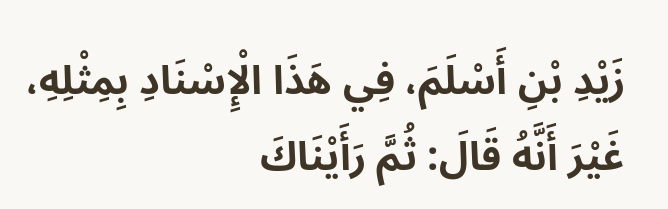زَيْدِ بْنِ أَسْلَمَ، فِي هَذَا الْإِسْنَادِ بِمِثْلِهِ، غَيْرَ أَنَّهُ قَالَ: ثُمَّ رَأَيْنَاكَ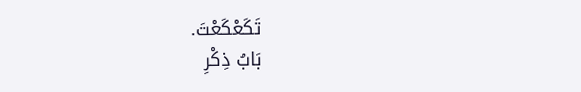تَكَعْكَعْتَ.
بَابُ ذِكْرِ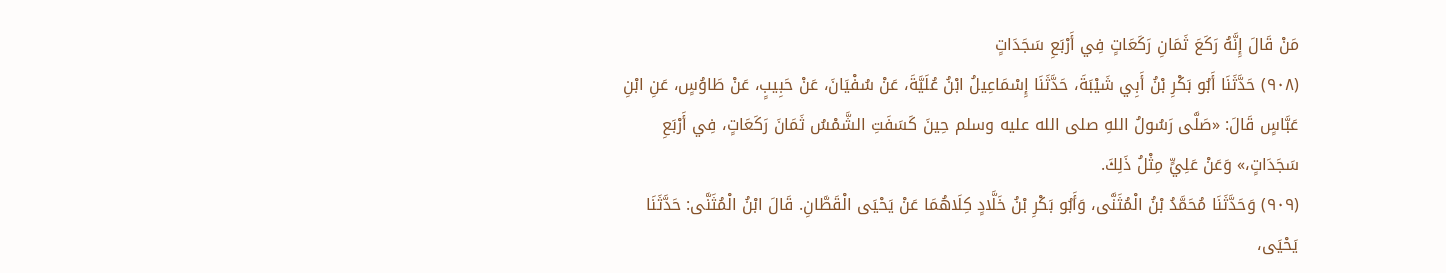مَنْ قَالَ إِنَّهُ رَكَعَ ثَمَانِ رَكَعَاتٍ فِي أَرْبَعِ سَجَدَاتٍ
(٩٠٨) حَدَّثَنَا أَبُو بَكْرِ بْنُ أَبِي شَيْبَةَ، حَدَّثَنَا إِسْمَاعِيلُ ابْنُ عُلَيَّةَ، عَنْ سُفْيَانَ، عَنْ حَبِيبٍ، عَنْ طَاوُسٍ، عَنِ ابْنِ عَبَّاسٍ قَالَ: «صَلَّى رَسُولُ اللهِ صلى الله عليه وسلم حِينَ كَسَفَتِ الشَّمْسُ ثَمَانَ رَكَعَاتٍ، فِي أَرْبَعِ سَجَدَاتٍ،» وَعَنْ عَلِيٍّ مِثْلُ ذَلِكَ.
(٩٠٩) وَحَدَّثَنَا مُحَمَّدُ بْنُ الْمُثَنَّى، وَأَبُو بَكْرِ بْنُ خَلَّادٍ كِلَاهُمَا عَنْ يَحْيَى الْقَطَّانِ. قَالَ ابْنُ الْمُثَنَّى: حَدَّثَنَا يَحْيَى،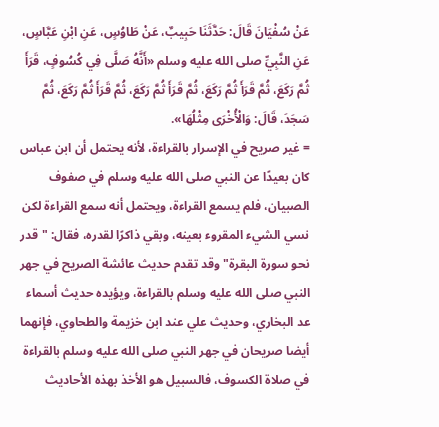عَنْ سُفْيَانَ قَالَ: حَدَّثَنَا حَبِيبٌ، عَنْ طَاوُسٍ، عَنِ ابْنِ عَبَّاسٍ، عَنِ النَّبِيِّ صلى الله عليه وسلم «أَنَّهُ صَلَّى فِي كُسُوفٍ، قَرَأَ ثُمَّ رَكَعَ، ثُمَّ قَرَأَ ثُمَّ رَكَعَ، ثُمَّ قَرَأَ ثُمَّ رَكَعَ، ثُمَّ قَرَأَ ثُمَّ رَكَعَ، ثُمَّ سَجَدَ، قَالَ: وَالْأُخْرَى مِثْلُهَا».
= غير صريح في الإسرار بالقراءة، لأنه يحتمل أن ابن عباس كان بعيدًا عن النبي صلى الله عليه وسلم في صفوف الصبيان، فلم يسمع القراءة، ويحتمل أنه سمع القراءة لكن نسي الشيء المقروء بعينه، وبقي ذاكرًا لقدره، فقال: "قدر نحو سورة البقرة" وقد تقدم حديث عائشة الصريح في جهر النبي صلى الله عليه وسلم بالقراءة، ويؤيده حديث أسماء عد البخاري، وحديث علي عند ابن خزيمة والطحاوي، فإنهما أيضا صريحان في جهر النبي صلى الله عليه وسلم بالقراءة في صلاة الكسوف، فالسبيل هو الأخذ بهذه الأحاديث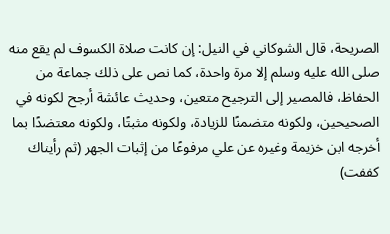الصريحة، قال الشوكاني في النيل: إن كانت صلاة الكسوف لم يقع منه صلى الله عليه وسلم إلا مرة واحدة، كما نص على ذلك جماعة من الحفاظ، فالمصير إلى الترجيح متعين، وحديث عائشة أرجح لكونه في الصحيحين، ولكونه متضمنًا للزيادة، ولكونه مثبتًا، ولكونه معتضدًا بما أخرجه ابن خزيمة وغيره عن علي مرفوعًا من إثبات الجهر (ثم رأيناك كففت)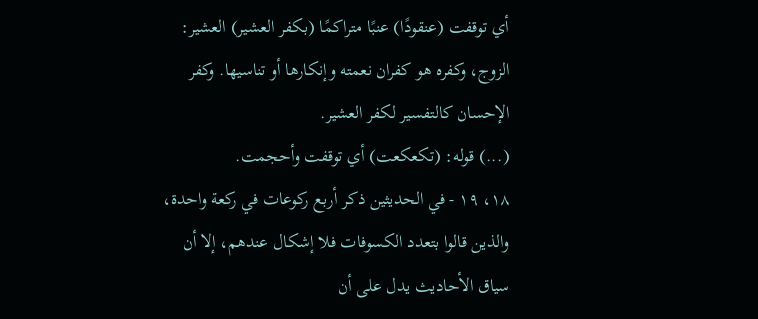أي توقفت (عنقودًا) عنبًا متراكمًا (بكفر العشير) العشير: الزوج، وكفره هو كفران نعمته وإنكارها أو تناسيها. وكفر الإحسان كالتفسير لكفر العشير.
(...) قوله: (تكعكعت) أي توقفت وأحجمت.
١٨، ١٩ - في الحديثين ذكر أربع ركوعات في ركعة واحدة، والذين قالوا بتعدد الكسوفات فلا إشكال عندهم، إلا أن سياق الأحاديث يدل على أن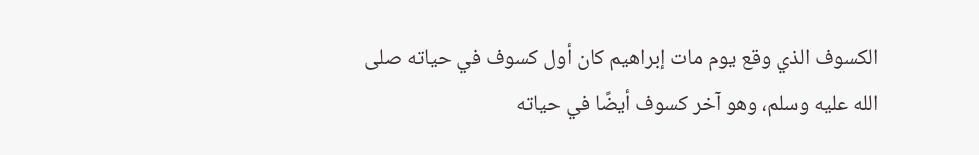الكسوف الذي وقع يوم مات إبراهيم كان أول كسوف في حياته صلى الله عليه وسلم، وهو آخر كسوف أيضًا في حياته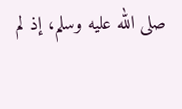صلى الله عليه وسلم، إذ لم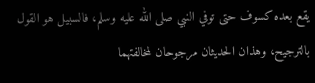يقع بعده كسوف حتى توفي النبي صلى الله عليه وسلم، فالسبيل هو القول بالترجيح، وهذان الحديثان مرجوحان لمخالفتهما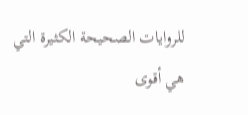للروايات الصحيحة الكثيرة التي هي أقوى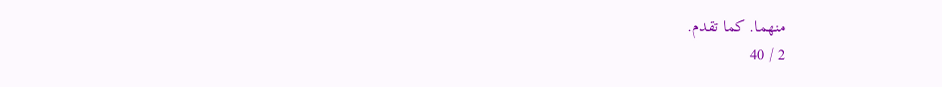منهما. كما تقدم.
2 / 40